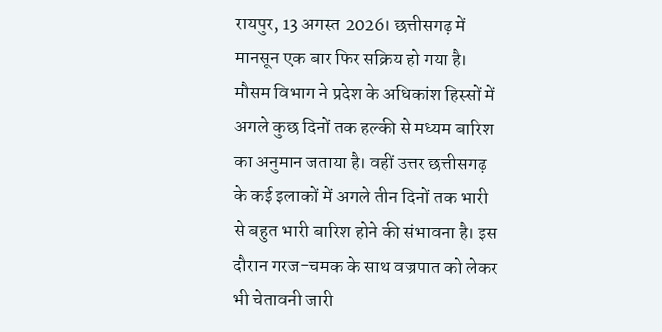रायपुर, 13 अगस्त 2026। छत्तीसगढ़ में मानसून एक बार फिर सक्रिय हो गया है। मौसम विभाग ने प्रदेश के अधिकांश हिस्सों में अगले कुछ दिनों तक हल्की से मध्यम बारिश का अनुमान जताया है। वहीं उत्तर छत्तीसगढ़ के कई इलाकों में अगले तीन दिनों तक भारी से बहुत भारी बारिश होने की संभावना है। इस दौरान गरज-चमक के साथ वज्रपात को लेकर भी चेतावनी जारी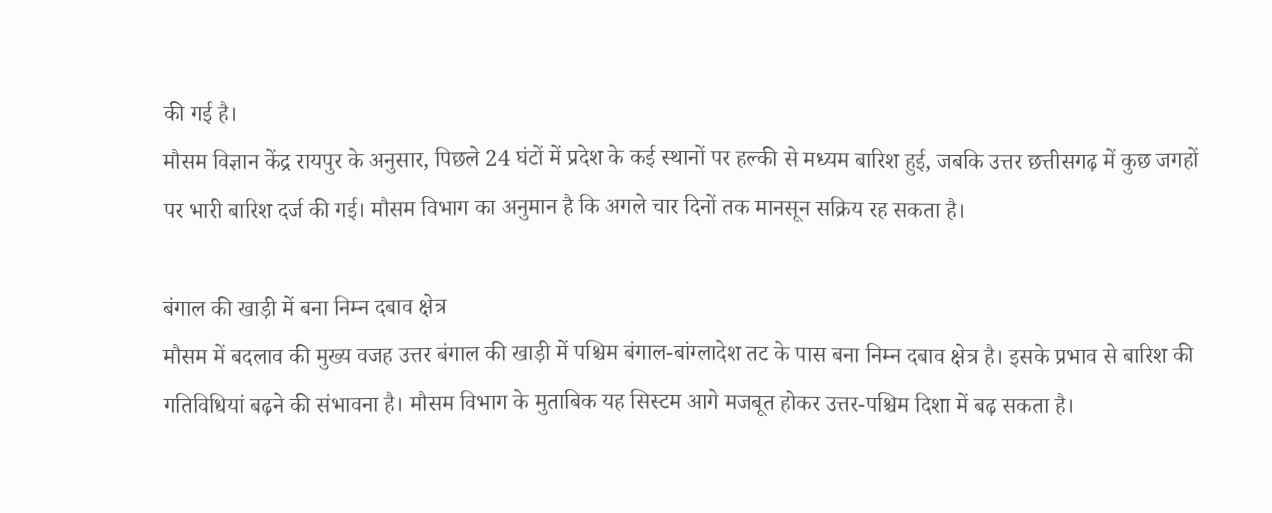की गई है।
मौसम विज्ञान केंद्र रायपुर के अनुसार, पिछले 24 घंटों में प्रदेश के कई स्थानों पर हल्की से मध्यम बारिश हुई, जबकि उत्तर छत्तीसगढ़ में कुछ जगहों पर भारी बारिश दर्ज की गई। मौसम विभाग का अनुमान है कि अगले चार दिनों तक मानसून सक्रिय रह सकता है।

बंगाल की खाड़ी में बना निम्न दबाव क्षेत्र
मौसम में बदलाव की मुख्य वजह उत्तर बंगाल की खाड़ी में पश्चिम बंगाल-बांग्लादेश तट के पास बना निम्न दबाव क्षेत्र है। इसके प्रभाव से बारिश की गतिविधियां बढ़ने की संभावना है। मौसम विभाग के मुताबिक यह सिस्टम आगे मजबूत होकर उत्तर-पश्चिम दिशा में बढ़ सकता है।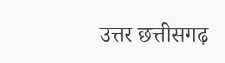उत्तर छत्तीसगढ़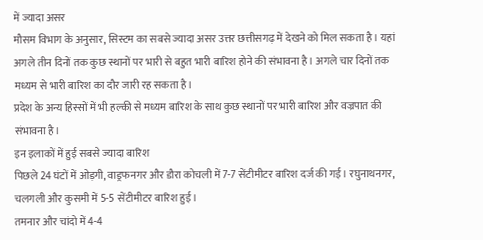में ज्यादा असर
मौसम विभाग के अनुसार, सिस्टम का सबसे ज्यादा असर उत्तर छत्तीसगढ़ में देखने को मिल सकता है। यहां अगले तीन दिनों तक कुछ स्थानों पर भारी से बहुत भारी बारिश होने की संभावना है। अगले चार दिनों तक मध्यम से भारी बारिश का दौर जारी रह सकता है।
प्रदेश के अन्य हिस्सों में भी हल्की से मध्यम बारिश के साथ कुछ स्थानों पर भारी बारिश और वज्रपात की संभावना है।
इन इलाकों में हुई सबसे ज्यादा बारिश
पिछले 24 घंटों में ओड़गी, वाड्रफनगर और डौरा कोचली में 7-7 सेंटीमीटर बारिश दर्ज की गई। रघुनाथनगर, चलगली और कुसमी में 5-5 सेंटीमीटर बारिश हुई।
तमनार और चांदो में 4-4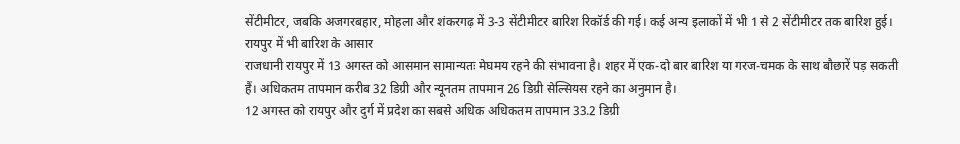सेंटीमीटर, जबकि अजगरबहार, मोहला और शंकरगढ़ में 3-3 सेंटीमीटर बारिश रिकॉर्ड की गई। कई अन्य इलाकों में भी 1 से 2 सेंटीमीटर तक बारिश हुई।
रायपुर में भी बारिश के आसार
राजधानी रायपुर में 13 अगस्त को आसमान सामान्यतः मेघमय रहने की संभावना है। शहर में एक-दो बार बारिश या गरज-चमक के साथ बौछारें पड़ सकती हैं। अधिकतम तापमान करीब 32 डिग्री और न्यूनतम तापमान 26 डिग्री सेल्सियस रहने का अनुमान है।
12 अगस्त को रायपुर और दुर्ग में प्रदेश का सबसे अधिक अधिकतम तापमान 33.2 डिग्री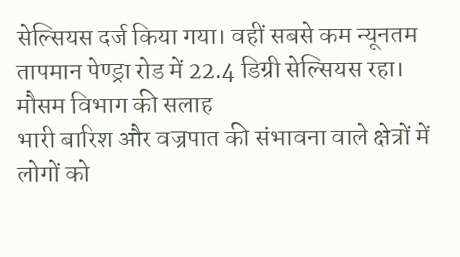सेल्सियस दर्ज किया गया। वहीं सबसे कम न्यूनतम तापमान पेण्ड्रा रोड में 22.4 डिग्री सेल्सियस रहा।
मौसम विभाग की सलाह
भारी बारिश और वज्रपात की संभावना वाले क्षेत्रों में लोगों को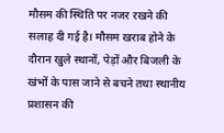मौसम की स्थिति पर नजर रखने की सलाह दी गई है। मौसम खराब होने के दौरान खुले स्थानों, पेड़ों और बिजली के खंभों के पास जाने से बचने तथा स्थानीय प्रशासन की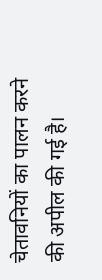चेतावनियों का पालन करने की अपील की गई है।